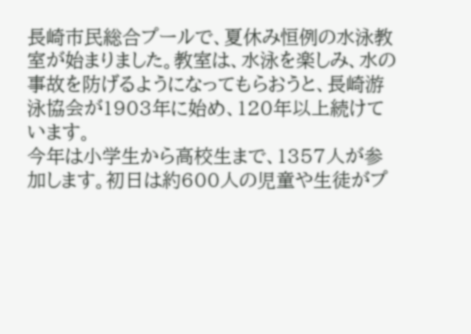長崎市民総合プールで、夏休み恒例の水泳教室が始まりました。教室は、水泳を楽しみ、水の事故を防げるようになってもらおうと、長崎游泳協会が1903年に始め、120年以上続けています。
今年は小学生から高校生まで、1357人が参加します。初日は約600人の児童や生徒がプ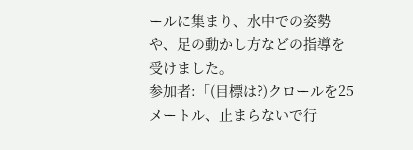ールに集まり、水中での姿勢や、足の動かし方などの指導を受けました。
参加者:「(目標は?)クロールを25メートル、止まらないで行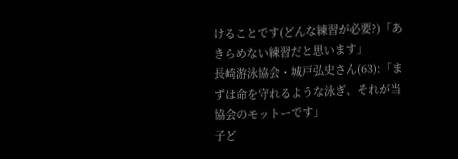けることです(どんな練習が必要?)「あきらめない練習だと思います」
長崎游泳協会・城戸弘史さん(63):「まずは命を守れるような泳ぎ、それが当協会のモットーです」
子ど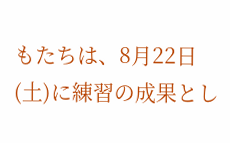もたちは、8月22日(土)に練習の成果とし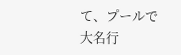て、プールで大名行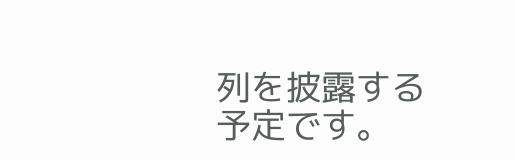列を披露する予定です。